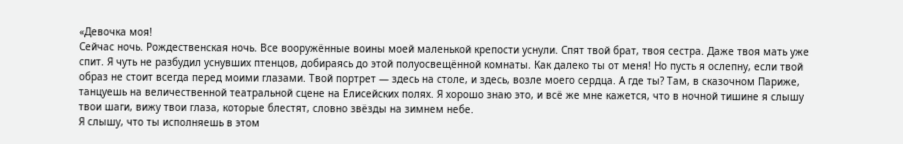«Девочка моя!
Сейчас ночь. Рождественская ночь. Все вооружённые воины моей маленькой крепости уснули. Спят твой брат, твоя сестра. Даже твоя мать уже спит. Я чуть не разбудил уснувших птенцов, добираясь до этой полуосвещённой комнаты. Как далеко ты от меня! Но пусть я ослепну, если твой образ не стоит всегда перед моими глазами. Твой портрет — здесь на столе, и здесь, возле моего сердца. А где ты? Там, в сказочном Париже, танцуешь на величественной театральной сцене на Елисейских полях. Я хорошо знаю это, и всё же мне кажется, что в ночной тишине я слышу твои шаги, вижу твои глаза, которые блестят, словно звёзды на зимнем небе.
Я слышу, что ты исполняешь в этом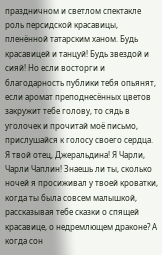праздничном и светлом спектакле роль персидской красавицы, пленённой татарским ханом. Будь красавицей и танцуй! Будь звездой и сияй! Но если восторги и благодарность публики тебя опьянят, если аромат преподнесённых цветов закружит тебе голову, то сядь в уголочек и прочитай моё письмо, прислушайся к голосу своего сердца. Я твой отец, Джеральдина! Я Чарли, Чарли Чаплин! Знаешь ли ты, сколько ночей я просиживал у твоей кроватки, когда ты была совсем малышкой, рассказывая тебе сказки о спящей красавице, о недремлющем драконе? А когда сон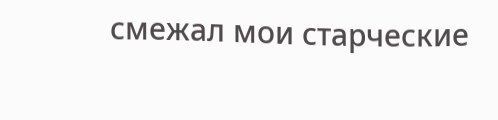смежал мои старческие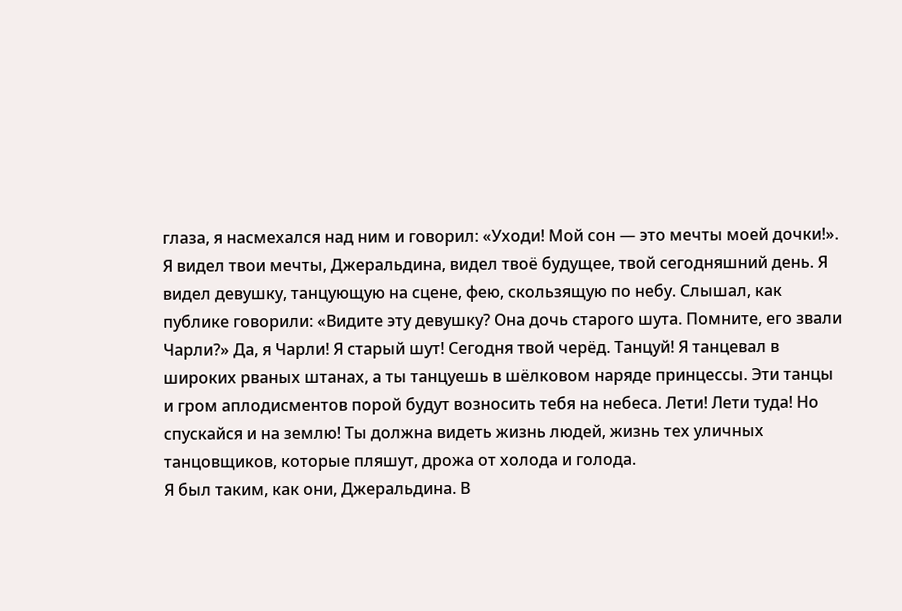глаза, я насмехался над ним и говорил: «Уходи! Мой сон — это мечты моей дочки!».
Я видел твои мечты, Джеральдина, видел твоё будущее, твой сегодняшний день. Я видел девушку, танцующую на сцене, фею, скользящую по небу. Слышал, как публике говорили: «Видите эту девушку? Она дочь старого шута. Помните, его звали Чарли?» Да, я Чарли! Я старый шут! Сегодня твой черёд. Танцуй! Я танцевал в широких рваных штанах, а ты танцуешь в шёлковом наряде принцессы. Эти танцы и гром аплодисментов порой будут возносить тебя на небеса. Лети! Лети туда! Но спускайся и на землю! Ты должна видеть жизнь людей, жизнь тех уличных танцовщиков, которые пляшут, дрожа от холода и голода.
Я был таким, как они, Джеральдина. В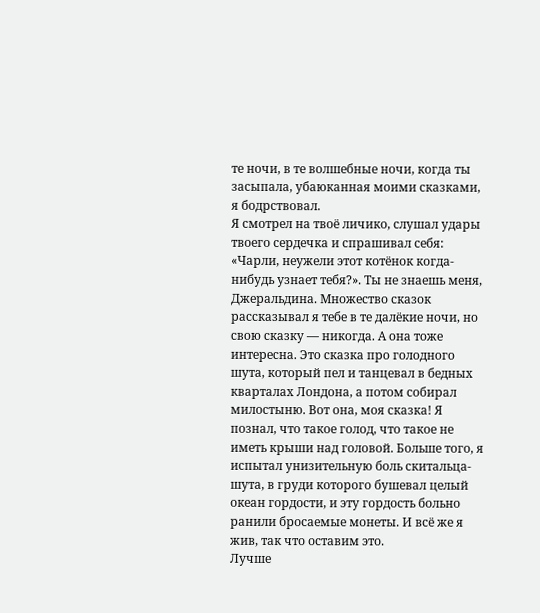те ночи, в те волшебные ночи, когда ты засыпала, убаюканная моими сказками, я бодрствовал.
Я смотрел на твоё личико, слушал удары твоего сердечка и спрашивал себя: «Чарли, неужели этот котёнок когда-нибудь узнает тебя?». Ты не знаешь меня, Джеральдина. Множество сказок рассказывал я тебе в те далёкие ночи, но свою сказку — никогда. А она тоже интересна. Это сказка про голодного шута, который пел и танцевал в бедных кварталах Лондона, а потом собирал милостыню. Вот она, моя сказка! Я познал, что такое голод, что такое не иметь крыши над головой. Больше того, я испытал унизительную боль скитальца-шута, в груди которого бушевал целый океан гордости, и эту гордость больно ранили бросаемые монеты. И всё же я жив, так что оставим это.
Лучше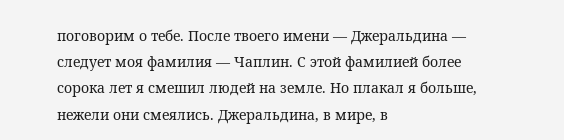поговорим о тебе. После твоего имени — Джеральдина — следует моя фамилия — Чаплин. С этой фамилией более сорока лет я смешил людей на земле. Но плакал я больше, нежели они смеялись. Джеральдина, в мире, в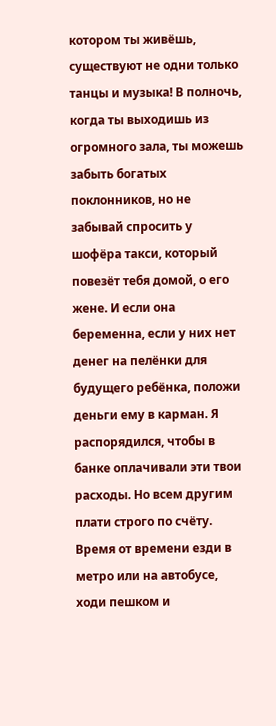котором ты живёшь, существуют не одни только танцы и музыка! В полночь, когда ты выходишь из огромного зала, ты можешь забыть богатых поклонников, но не забывай спросить у шофёра такси, который повезёт тебя домой, о его жене. И если она беременна, если у них нет денег на пелёнки для будущего ребёнка, положи деньги ему в карман. Я распорядился, чтобы в банке оплачивали эти твои расходы. Но всем другим плати строго по счёту. Время от времени езди в метро или на автобусе, ходи пешком и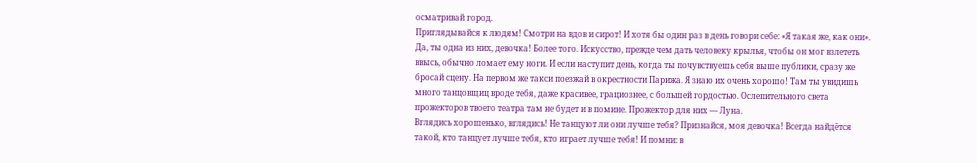осматривай город.
Приглядывайся к людям! Смотри на вдов и сирот! И хотя бы один раз в день говори себе: «Я такая же, как они». Да, ты одна из них, девочка! Более того. Искусство, прежде чем дать человеку крылья, чтобы он мог взлететь ввысь, обычно ломает ему ноги. И если наступит день, когда ты почувствуешь себя выше публики, сразу же бросай сцену. На первом же такси поезжай в окрестности Парижа. Я знаю их очень хорошо! Там ты увидишь много танцовщиц вроде тебя, даже красивее, грациознее, с большей гордостью. Ослепительного света прожекторов твоего театра там не будет и в помине. Прожектор для них — Луна.
Вглядись хорошенько, вглядись! Не танцуют ли они лучше тебя? Признайся, моя девочка! Всегда найдётся такой, кто танцует лучше тебя, кто играет лучше тебя! И помни: в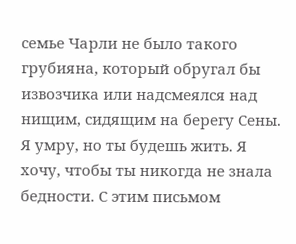семье Чарли не было такого грубияна, который обругал бы извозчика или надсмеялся над нищим, сидящим на берегу Сены. Я умру, но ты будешь жить. Я хочу, чтобы ты никогда не знала бедности. С этим письмом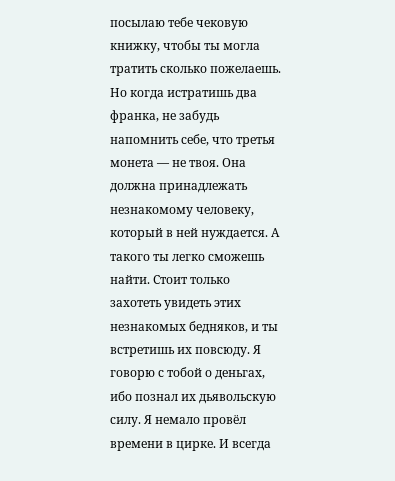посылаю тебе чековую книжку, чтобы ты могла тратить сколько пожелаешь. Но когда истратишь два франка, не забудь напомнить себе, что третья монета — не твоя. Она должна принадлежать незнакомому человеку, который в ней нуждается. А такого ты легко сможешь найти. Стоит только захотеть увидеть этих незнакомых бедняков, и ты встретишь их повсюду. Я говорю с тобой о деньгах, ибо познал их дьявольскую силу. Я немало провёл времени в цирке. И всегда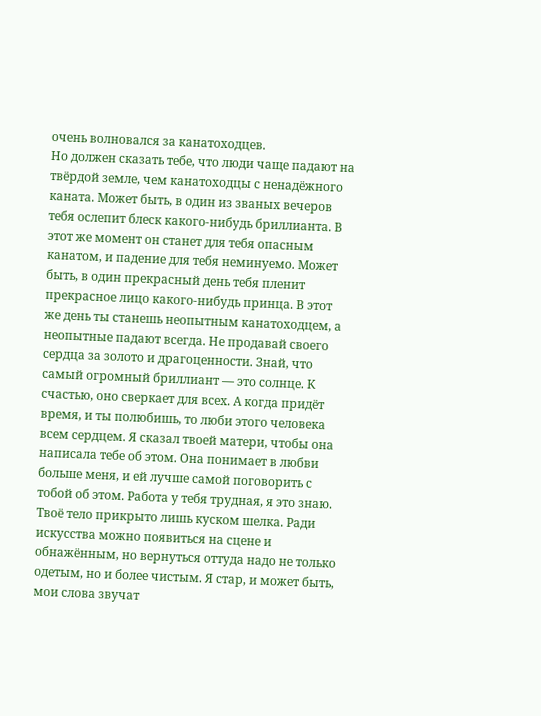очень волновался за канатоходцев.
Но должен сказать тебе, что люди чаще падают на твёрдой земле, чем канатоходцы с ненадёжного каната. Может быть, в один из званых вечеров тебя ослепит блеск какого-нибудь бриллианта. В этот же момент он станет для тебя опасным канатом, и падение для тебя неминуемо. Может быть, в один прекрасный день тебя пленит прекрасное лицо какого-нибудь принца. В этот же день ты станешь неопытным канатоходцем, а неопытные падают всегда. Не продавай своего сердца за золото и драгоценности. Знай, что самый огромный бриллиант — это солнце. К счастью, оно сверкает для всех. А когда придёт время, и ты полюбишь, то люби этого человека всем сердцем. Я сказал твоей матери, чтобы она написала тебе об этом. Она понимает в любви больше меня, и ей лучше самой поговорить с тобой об этом. Работа у тебя трудная, я это знаю.
Твоё тело прикрыто лишь куском шелка. Ради искусства можно появиться на сцене и обнажённым, но вернуться оттуда надо не только одетым, но и более чистым. Я стар, и может быть, мои слова звучат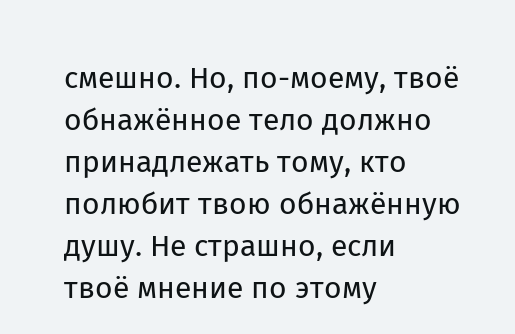смешно. Но, по-моему, твоё обнажённое тело должно принадлежать тому, кто полюбит твою обнажённую душу. Не страшно, если твоё мнение по этому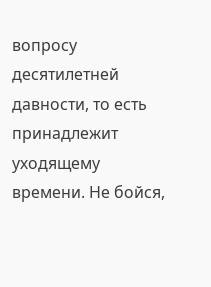вопросу десятилетней давности, то есть принадлежит уходящему времени. Не бойся,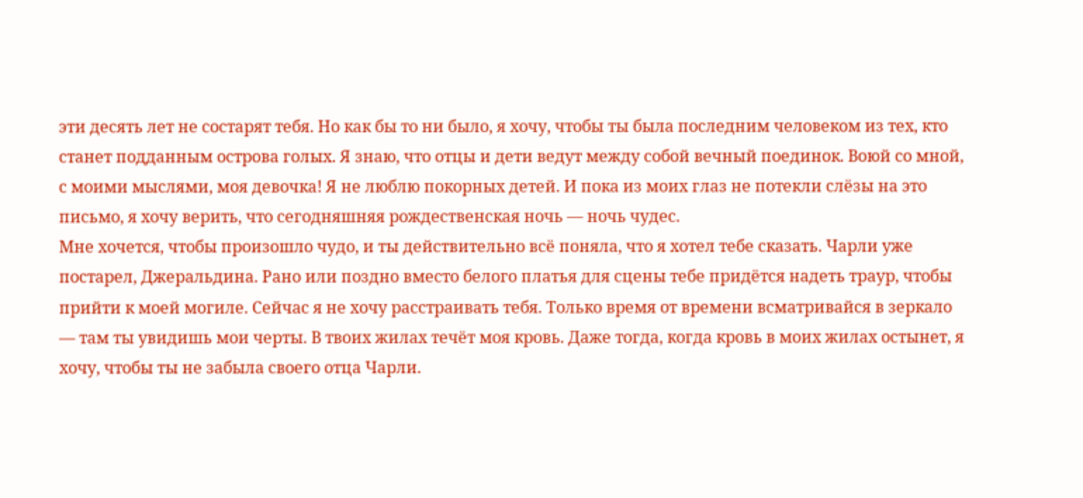эти десять лет не состарят тебя. Но как бы то ни было, я хочу, чтобы ты была последним человеком из тех, кто станет подданным острова голых. Я знаю, что отцы и дети ведут между собой вечный поединок. Воюй со мной, с моими мыслями, моя девочка! Я не люблю покорных детей. И пока из моих глаз не потекли слёзы на это письмо, я хочу верить, что сегодняшняя рождественская ночь — ночь чудес.
Мне хочется, чтобы произошло чудо, и ты действительно всё поняла, что я хотел тебе сказать. Чарли уже постарел, Джеральдина. Рано или поздно вместо белого платья для сцены тебе придётся надеть траур, чтобы прийти к моей могиле. Сейчас я не хочу расстраивать тебя. Только время от времени всматривайся в зеркало — там ты увидишь мои черты. В твоих жилах течёт моя кровь. Даже тогда, когда кровь в моих жилах остынет, я хочу, чтобы ты не забыла своего отца Чарли.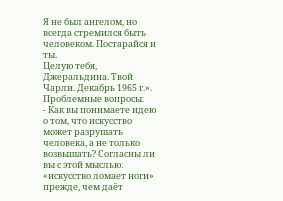Я не был ангелом, но всегда стремился быть человеком. Постарайся и ты.
Целую тебя, Джеральдина. Твой Чарли. Декабрь 1965 г.».
Проблемные вопросы։
- Как вы понимаете идею о том, что искусство может разрушать человека, а не только возвышать? Согласны ли вы с этой мыслью։ «искусство ломает ноги» прежде, чем даёт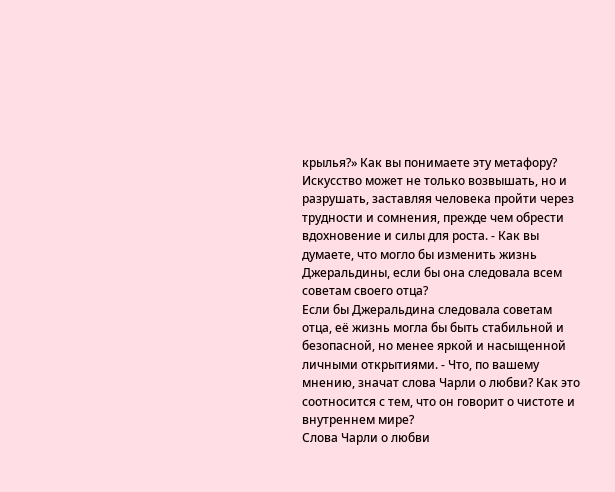крылья?» Как вы понимаете эту метафору?
Искусство может не только возвышать, но и разрушать, заставляя человека пройти через трудности и сомнения, прежде чем обрести вдохновение и силы для роста. - Как вы думаете, что могло бы изменить жизнь Джеральдины, если бы она следовала всем советам своего отца?
Если бы Джеральдина следовала советам отца, её жизнь могла бы быть стабильной и безопасной, но менее яркой и насыщенной личными открытиями. - Что, по вашему мнению, значат слова Чарли о любви? Как это соотносится с тем, что он говорит о чистоте и внутреннем мире?
Слова Чарли о любви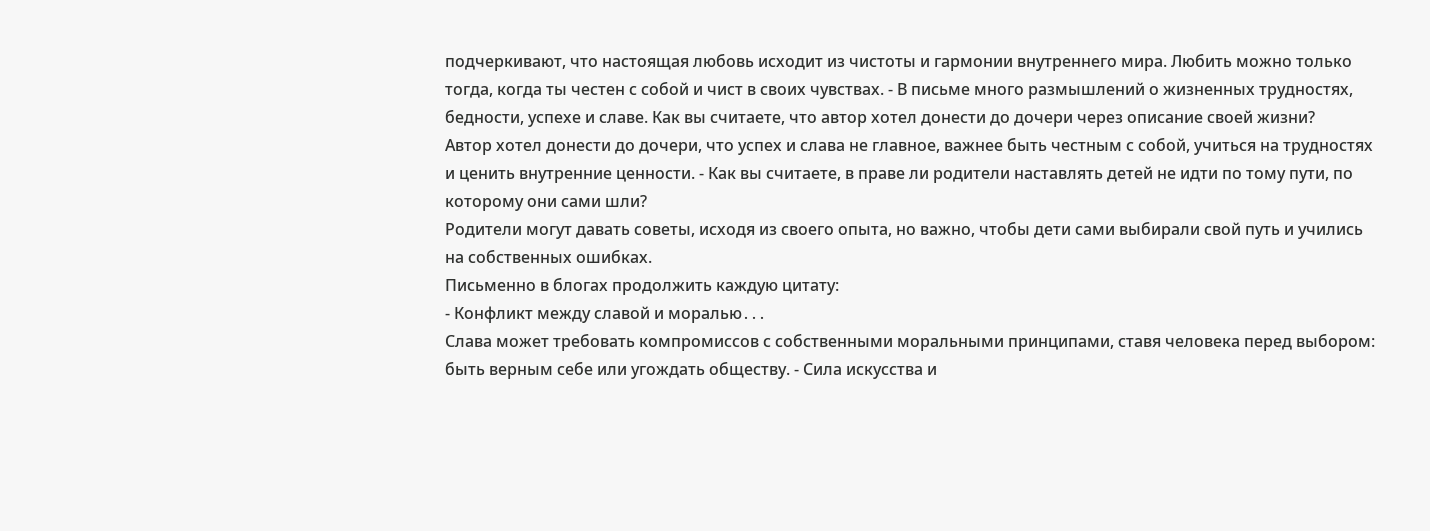подчеркивают, что настоящая любовь исходит из чистоты и гармонии внутреннего мира. Любить можно только тогда, когда ты честен с собой и чист в своих чувствах. - В письме много размышлений о жизненных трудностях, бедности, успехе и славе. Как вы считаете, что автор хотел донести до дочери через описание своей жизни?
Автор хотел донести до дочери, что успех и слава не главное, важнее быть честным с собой, учиться на трудностях и ценить внутренние ценности. - Как вы считаете, в праве ли родители наставлять детей не идти по тому пути, по которому они сами шли?
Родители могут давать советы, исходя из своего опыта, но важно, чтобы дети сами выбирали свой путь и учились на собственных ошибках.
Письменно в блогах продолжить каждую цитату:
- Конфликт между славой и моралью․․․
Слава может требовать компромиссов с собственными моральными принципами, ставя человека перед выбором: быть верным себе или угождать обществу. - Сила искусства и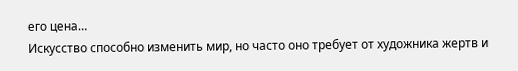его цена…
Искусство способно изменить мир, но часто оно требует от художника жертв и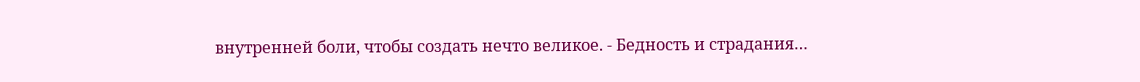внутренней боли, чтобы создать нечто великое. - Бедность и страдания…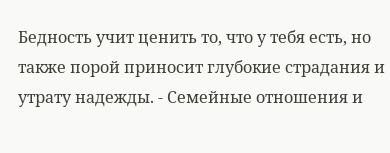Бедность учит ценить то, что у тебя есть, но также порой приносит глубокие страдания и утрату надежды. - Семейные отношения и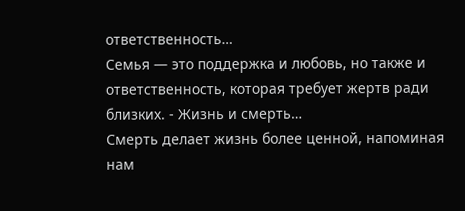ответственность…
Семья — это поддержка и любовь, но также и ответственность, которая требует жертв ради близких. - Жизнь и смерть…
Смерть делает жизнь более ценной, напоминая нам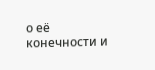о её конечности и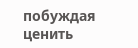побуждая ценить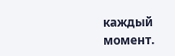каждый момент.